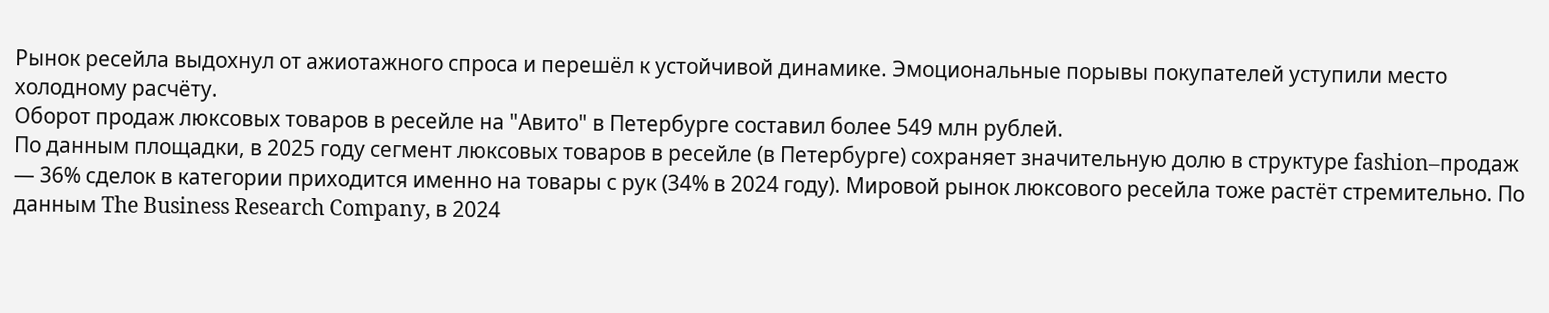Рынок ресейла выдохнул от ажиотажного спроса и перешёл к устойчивой динамике. Эмоциональные порывы покупателей уступили место холодному расчёту.
Оборот продаж люксовых товаров в ресейле на "Авито" в Петербурге составил более 549 млн рублей.
По данным площадки, в 2025 году сегмент люксовых товаров в ресейле (в Петербурге) сохраняет значительную долю в структуре fashion–продаж — 36% сделок в категории приходится именно на товары с рук (34% в 2024 году). Мировой рынок люксового ресейла тоже растёт стремительно. По данным The Business Research Company, в 2024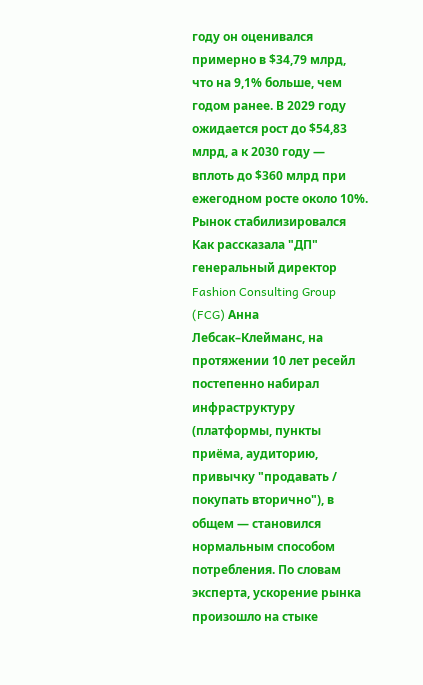году он оценивался примерно в $34,79 млрд, что на 9,1% больше, чем годом ранее. В 2029 году ожидается рост до $54,83 млрд, а к 2030 году — вплоть до $360 млрд при ежегодном росте около 10%.
Рынок стабилизировался
Как рассказала "ДП" генеральный директор Fashion Consulting Group (FCG) Анна Лебсак–Клейманс, на протяжении 10 лет ресейл постепенно набирал инфраструктуру (платформы, пункты приёма, аудиторию, привычку "продавать / покупать вторично"), в общем — становился нормальным способом потребления. По словам эксперта, ускорение рынка произошло на стыке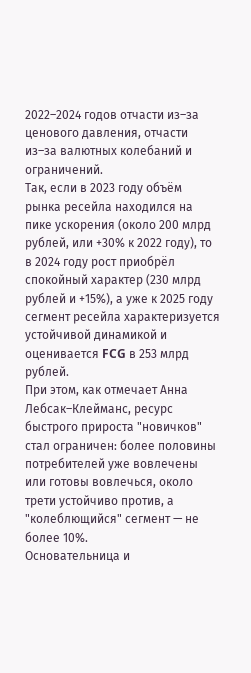2022–2024 годов отчасти из–за ценового давления, отчасти из–за валютных колебаний и ограничений.
Так, если в 2023 году объём рынка ресейла находился на пике ускорения (около 200 млрд рублей, или +30% к 2022 году), то в 2024 году рост приобрёл спокойный характер (230 млрд рублей и +15%), а уже к 2025 году сегмент ресейла характеризуется устойчивой динамикой и оценивается FCG в 253 млрд рублей.
При этом, как отмечает Анна Лебсак–Клейманс, ресурс быстрого прироста "новичков" стал ограничен: более половины потребителей уже вовлечены или готовы вовлечься, около трети устойчиво против, а "колеблющийся" сегмент — не более 10%.
Основательница и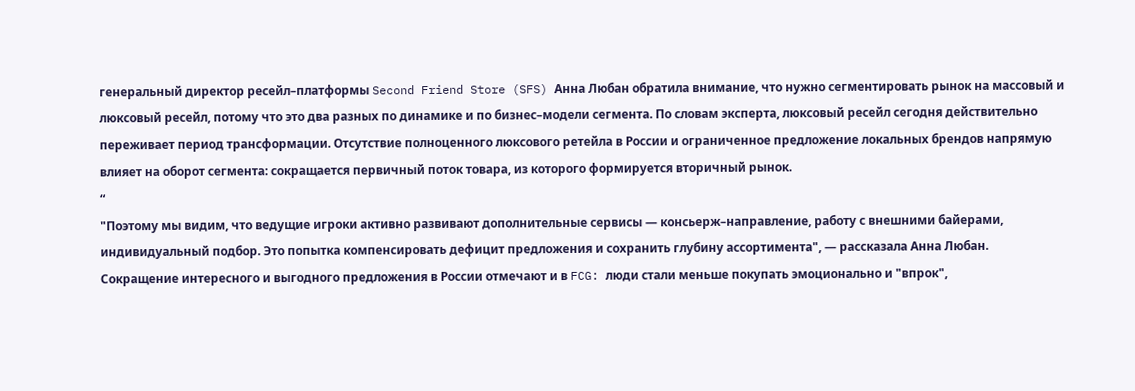генеральный директор ресейл–платформы Second Friend Store (SFS) Анна Любан обратила внимание, что нужно сегментировать рынок на массовый и люксовый ресейл, потому что это два разных по динамике и по бизнес–модели сегмента. По словам эксперта, люксовый ресейл сегодня действительно переживает период трансформации. Отсутствие полноценного люксового ретейла в России и ограниченное предложение локальных брендов напрямую влияет на оборот сегмента: сокращается первичный поток товара, из которого формируется вторичный рынок.
“
"Поэтому мы видим, что ведущие игроки активно развивают дополнительные сервисы — консьерж–направление, работу с внешними байерами, индивидуальный подбор. Это попытка компенсировать дефицит предложения и сохранить глубину ассортимента", — рассказала Анна Любан.
Сокращение интересного и выгодного предложения в России отмечают и в FCG: люди стали меньше покупать эмоционально и "впрок",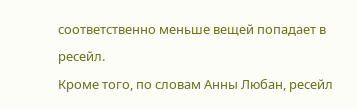соответственно меньше вещей попадает в ресейл.
Кроме того, по словам Анны Любан, ресейл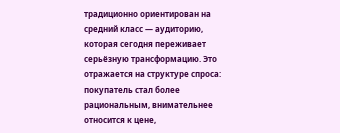традиционно ориентирован на средний класс — аудиторию, которая сегодня переживает серьёзную трансформацию. Это отражается на структуре спроса: покупатель стал более рациональным, внимательнее относится к цене,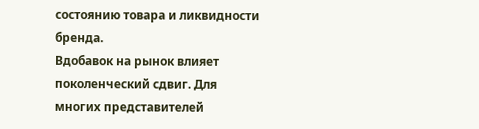состоянию товара и ликвидности бренда.
Вдобавок на рынок влияет поколенческий сдвиг. Для многих представителей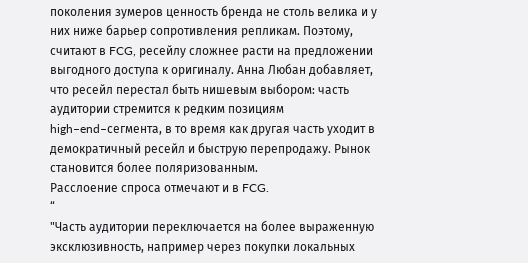поколения зумеров ценность бренда не столь велика и у них ниже барьер сопротивления репликам. Поэтому, считают в FCG, ресейлу сложнее расти на предложении выгодного доступа к оригиналу. Анна Любан добавляет, что ресейл перестал быть нишевым выбором: часть аудитории стремится к редким позициям high–end–сегмента, в то время как другая часть уходит в демократичный ресейл и быструю перепродажу. Рынок становится более поляризованным.
Расслоение спроса отмечают и в FCG.
“
"Часть аудитории переключается на более выраженную эксклюзивность, например через покупки локальных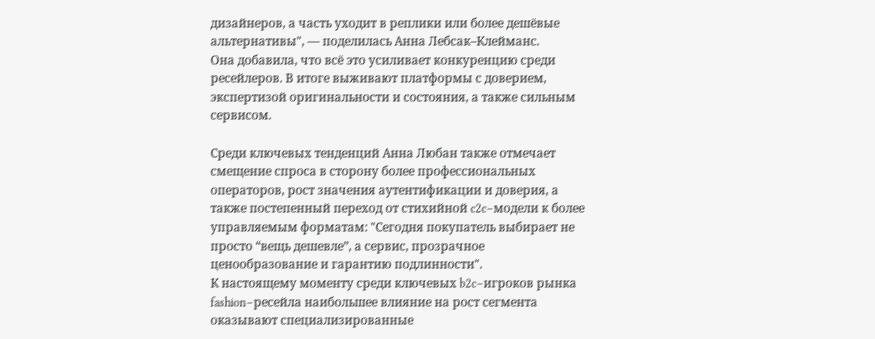дизайнеров, а часть уходит в реплики или более дешёвые альтернативы", — поделилась Анна Лебсак–Клейманс.
Она добавила, что всё это усиливает конкуренцию среди ресейлеров. В итоге выживают платформы с доверием, экспертизой оригинальности и состояния, а также сильным сервисом.

Среди ключевых тенденций Анна Любан также отмечает смещение спроса в сторону более профессиональных операторов, рост значения аутентификации и доверия, а также постепенный переход от стихийной c2c–модели к более управляемым форматам: "Сегодня покупатель выбирает не просто “вещь дешевле”, а сервис, прозрачное ценообразование и гарантию подлинности".
К настоящему моменту среди ключевых b2c–игроков рынка fashion–ресейла наибольшее влияние на рост сегмента оказывают специализированные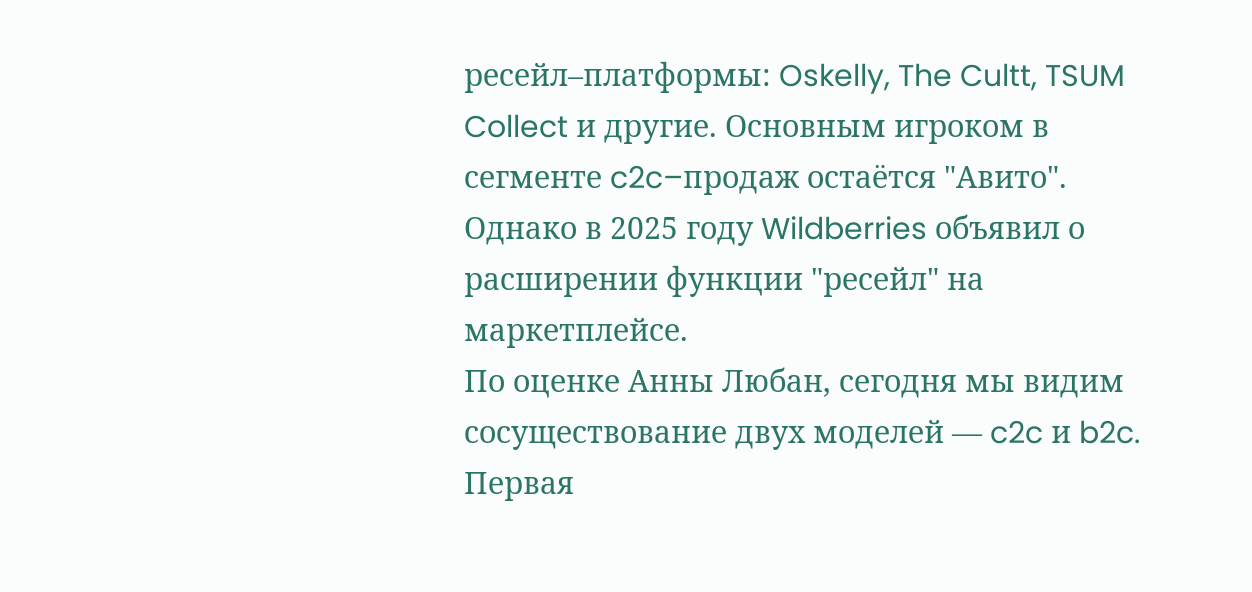ресейл–платформы: Oskelly, The Cultt, TSUM Collect и другие. Основным игроком в сегменте c2c–продаж остаётся "Авито". Однако в 2025 году Wildberries объявил о расширении функции "ресейл" на маркетплейсе.
По оценке Анны Любан, сегодня мы видим сосуществование двух моделей — c2c и b2c. Первая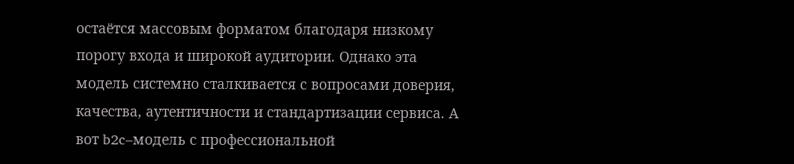остаётся массовым форматом благодаря низкому порогу входа и широкой аудитории. Однако эта модель системно сталкивается с вопросами доверия, качества, аутентичности и стандартизации сервиса. А вот b2c–модель с профессиональной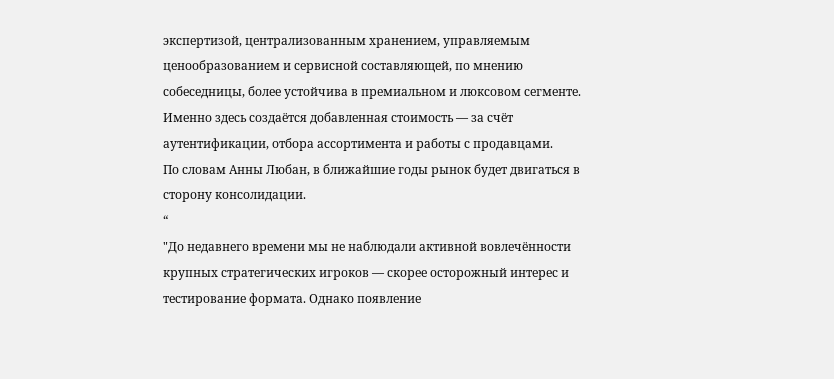экспертизой, централизованным хранением, управляемым ценообразованием и сервисной составляющей, по мнению собеседницы, более устойчива в премиальном и люксовом сегменте. Именно здесь создаётся добавленная стоимость — за счёт аутентификации, отбора ассортимента и работы с продавцами.
По словам Анны Любан, в ближайшие годы рынок будет двигаться в сторону консолидации.
“
"До недавнего времени мы не наблюдали активной вовлечённости крупных стратегических игроков — скорее осторожный интерес и тестирование формата. Однако появление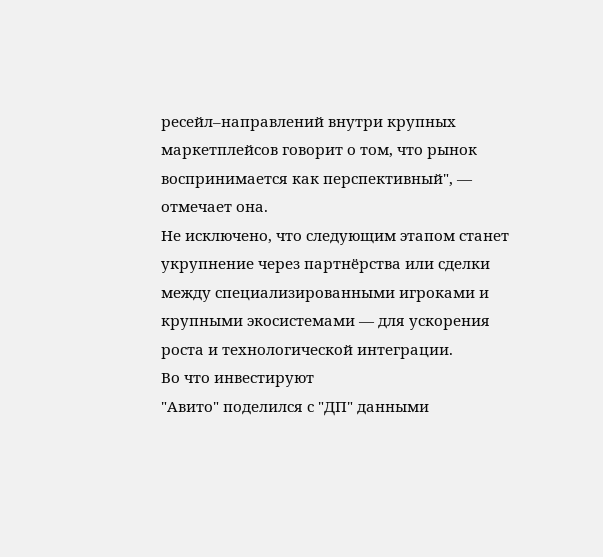ресейл–направлений внутри крупных маркетплейсов говорит о том, что рынок воспринимается как перспективный", — отмечает она.
Не исключено, что следующим этапом станет укрупнение через партнёрства или сделки между специализированными игроками и крупными экосистемами — для ускорения роста и технологической интеграции.
Во что инвестируют
"Авито" поделился с "ДП" данными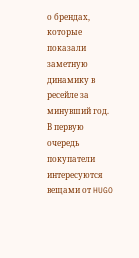о брендах, которые показали заметную динамику в ресейле за минувший год. В первую очередь покупатели интересуются вещами от HUGO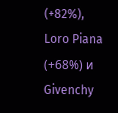(+82%), Loro Piana (+68%) и Givenchy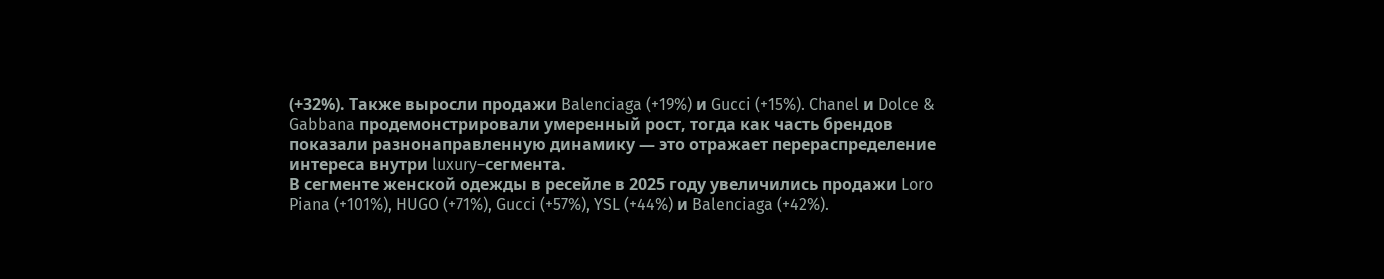(+32%). Также выросли продажи Balenciaga (+19%) и Gucci (+15%). Chanel и Dolce & Gabbana продемонстрировали умеренный рост, тогда как часть брендов показали разнонаправленную динамику — это отражает перераспределение интереса внутри luxury–сегмента.
В сегменте женской одежды в ресейле в 2025 году увеличились продажи Loro Piana (+101%), HUGO (+71%), Gucci (+57%), YSL (+44%) и Balenciaga (+42%).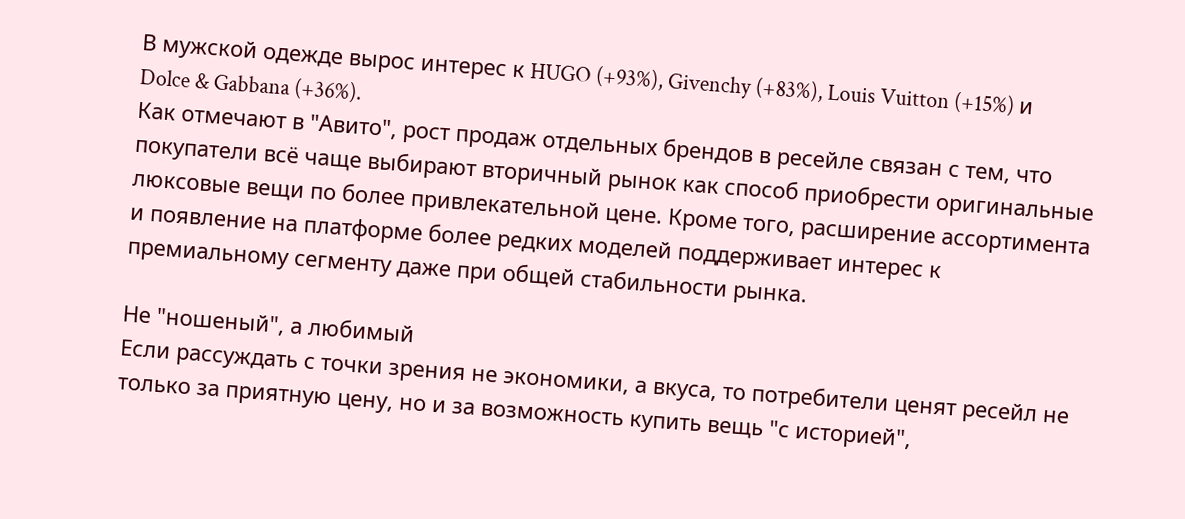В мужской одежде вырос интерес к HUGO (+93%), Givenchy (+83%), Louis Vuitton (+15%) и Dolce & Gabbana (+36%).
Как отмечают в "Авито", рост продаж отдельных брендов в ресейле связан с тем, что покупатели всё чаще выбирают вторичный рынок как способ приобрести оригинальные люксовые вещи по более привлекательной цене. Кроме того, расширение ассортимента и появление на платформе более редких моделей поддерживает интерес к премиальному сегменту даже при общей стабильности рынка.

Не "ношеный", а любимый
Если рассуждать с точки зрения не экономики, а вкуса, то потребители ценят ресейл не только за приятную цену, но и за возможность купить вещь "с историей",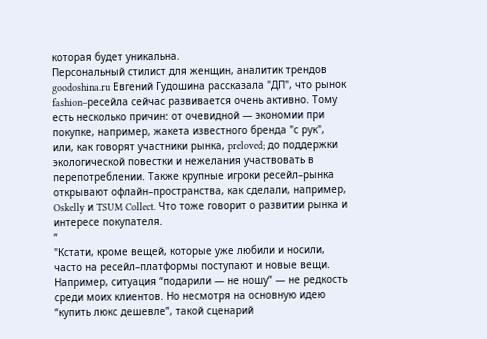которая будет уникальна.
Персональный стилист для женщин, аналитик трендов goodoshina.ru Евгений Гудошина рассказала "ДП", что рынок fashion–ресейла сейчас развивается очень активно. Тому есть несколько причин: от очевидной — экономии при покупке, например, жакета известного бренда "с рук", или, как говорят участники рынка, preloved; до поддержки экологической повестки и нежелания участвовать в перепотреблении. Также крупные игроки ресейл–рынка открывают офлайн–пространства, как сделали, например, Oskelly и TSUM Collect. Что тоже говорит о развитии рынка и интересе покупателя.
“
"Кстати, кроме вещей, которые уже любили и носили, часто на ресейл–платформы поступают и новые вещи. Например, ситуация “подарили — не ношу” — не редкость среди моих клиентов. Но несмотря на основную идею “купить люкс дешевле”, такой сценарий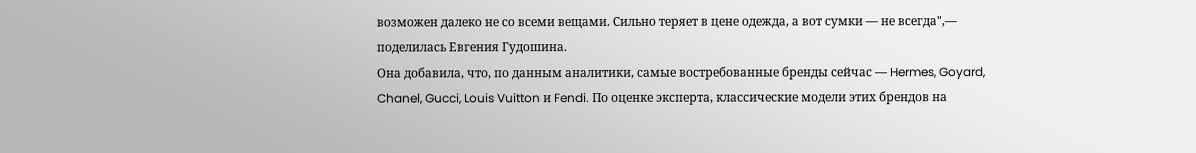возможен далеко не со всеми вещами. Сильно теряет в цене одежда, а вот сумки — не всегда",— поделилась Евгения Гудошина.
Она добавила, что, по данным аналитики, самые востребованные бренды сейчас — Hermes, Goyard, Chanel, Gucci, Louis Vuitton и Fendi. По оценке эксперта, классические модели этих брендов на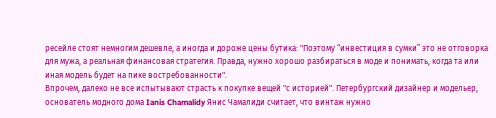ресейле стоят немногим дешевле, а иногда и дороже цены бутика: "Поэтому “инвестиция в сумки” это не отговорка для мужа, а реальная финансовая стратегия. Правда, нужно хорошо разбираться в моде и понимать, когда та или иная модель будет на пике востребованности".
Впрочем, далеко не все испытывают страсть к покупке вещей "с историей". Петербургский дизайнер и модельер, основатель модного дома Ianis Chamalidy Янис Чамалиди считает, что винтаж нужно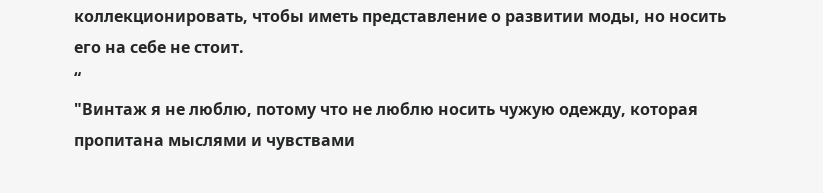коллекционировать, чтобы иметь представление о развитии моды, но носить его на себе не стоит.
“
"Винтаж я не люблю, потому что не люблю носить чужую одежду, которая пропитана мыслями и чувствами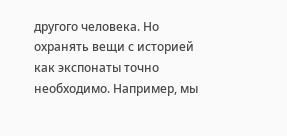другого человека. Но охранять вещи с историей как экспонаты точно необходимо. Например, мы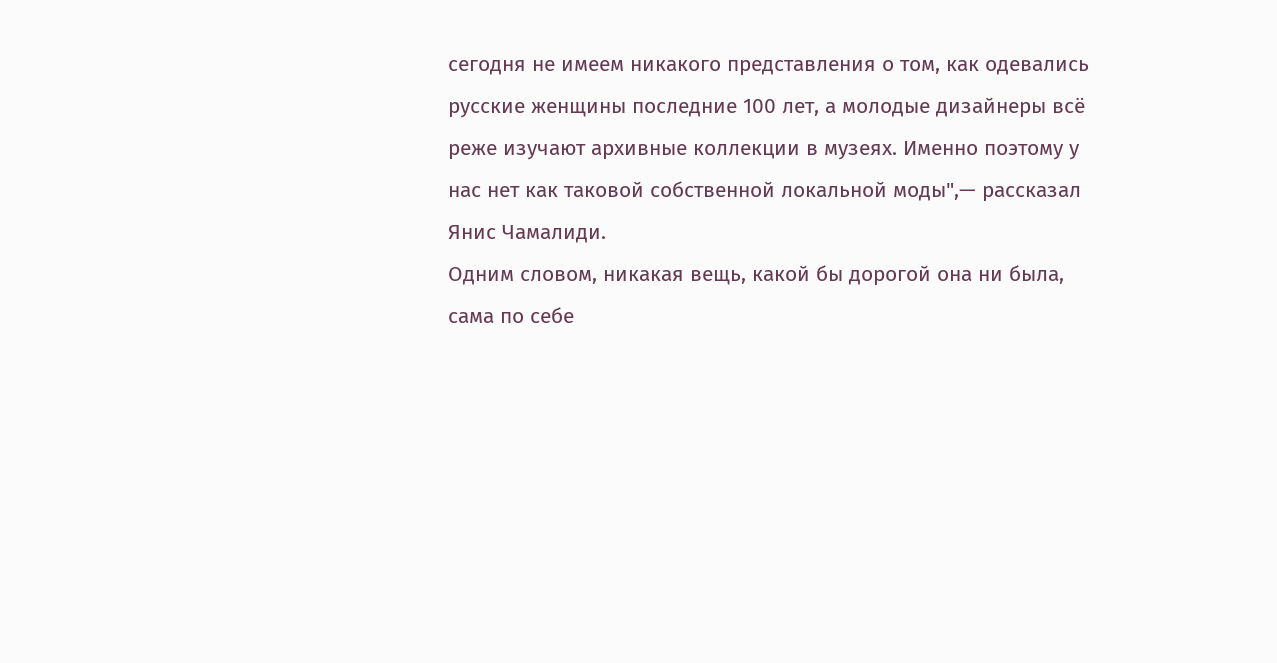сегодня не имеем никакого представления о том, как одевались русские женщины последние 100 лет, а молодые дизайнеры всё реже изучают архивные коллекции в музеях. Именно поэтому у нас нет как таковой собственной локальной моды",— рассказал Янис Чамалиди.
Одним словом, никакая вещь, какой бы дорогой она ни была, сама по себе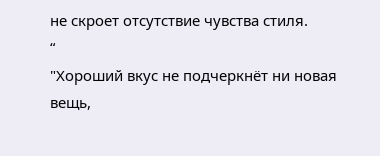не скроет отсутствие чувства стиля.
“
"Хороший вкус не подчеркнёт ни новая вещь,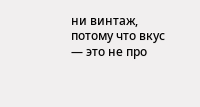ни винтаж, потому что вкус — это не про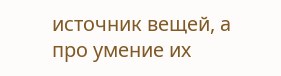источник вещей, а про умение их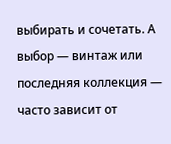выбирать и сочетать. А выбор — винтаж или последняя коллекция — часто зависит от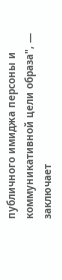публичного имиджа персоны и коммуникативной цели образа", — заключает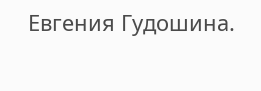Евгения Гудошина.